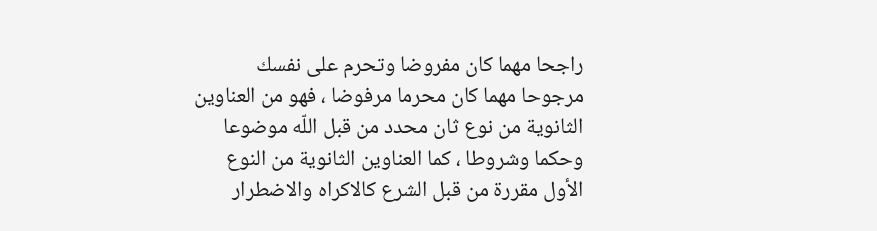راجحا مهما كان مفروضا وتحرم على نفسك مرجوحا مهما كان محرما مرفوضا ، فهو من العناوين الثانوية من نوع ثان محدد من قبل اللّه موضوعا وحكما وشروطا ، كما العناوين الثانوية من النوع الأول مقررة من قبل الشرع كالاكراه والاضطرار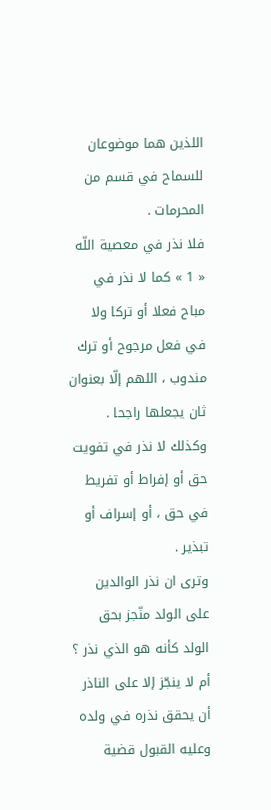اللذين هما موضوعان للسماح في قسم من المحرمات .
فلا نذر في معصية اللّه « 1 » كما لا نذر في مباح فعلا أو تركا ولا في فعل مرجوح أو ترك مندوب ، اللهم إلّا بعنوان ثان يجعلها راجحا .
وكذلك لا نذر في تفويت حق أو إفراط أو تفريط في حق ، أو إسراف أو تبذير .
وترى ان نذر الوالدين على الولد منّجز بحق الولد كأنه هو الذي نذر ؟ أم لا ينجّز إلا على الناذر أن يحقق نذره في ولده وعليه القبول قضية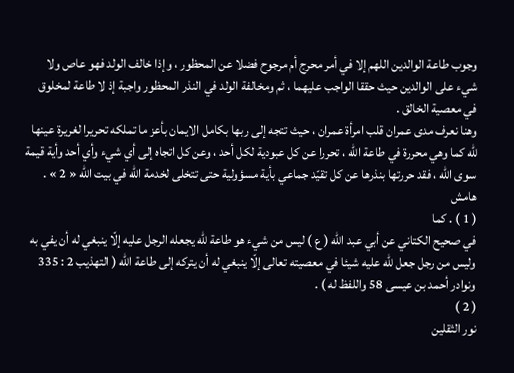وجوب طاعة الوالدين اللهم إلا في أمر محرج أم مرجوح فضلا عن المحظور ، وإذا خالف الولد فهو عاص ولا شيء على الوالدين حيث حققا الواجب عليهما ، ثم ومخالفة الولد في النذر المحظور واجبة إذ لا طاعة لمخلوق في معصية الخالق .
وهنا نعرف مدى عمران قلب امرأة عمران ، حيث تتجه إلى ربها بكامل الايمان بأعز ما تملكه تحريرا لغريرة عينها للّه كما وهي محررة في طاعة اللّه ، تحررا عن كل عبودية لكل أحد ، وعن كل اتجاه إلى أي شيء وأي أحد وأية قيمة سوى اللّه ، فقد حررتها بنذرها عن كل تقيّد جماعي بأية مسؤولية حتى تتخلى لخدمة اللّه في بيت اللّه « 2 » .
هامش
( 1 ) . كما
في صحيح الكتاني عن أبي عبد اللّه ( ع ) ليس من شيء هو طاعة للّه يجعله الرجل عليه إلّا ينبغي له أن يفي به وليس من رجل جعل للّه عليه شيئا في معصيته تعالى إلّا ينبغي له أن يتركه إلى طاعة اللّه ( التهذيب 2 : 335 ونوادر أحمد بن عيسى 58 واللفظ له ) .
( 2 )
نور الثقلين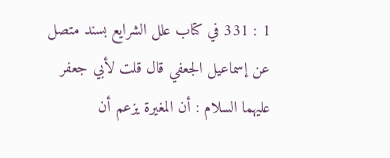1 : 331 في كتاب علل الشرايع بسند متصل عن إسماعيل الجعفي قال قلت لأبي جعفر عليهما السلام : أن المغيرة يزعم أن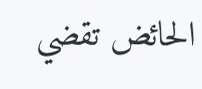الحائض تقضي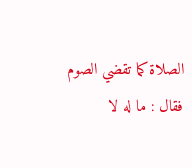الصلاة كما تقضي الصوم فقال : ما له لا